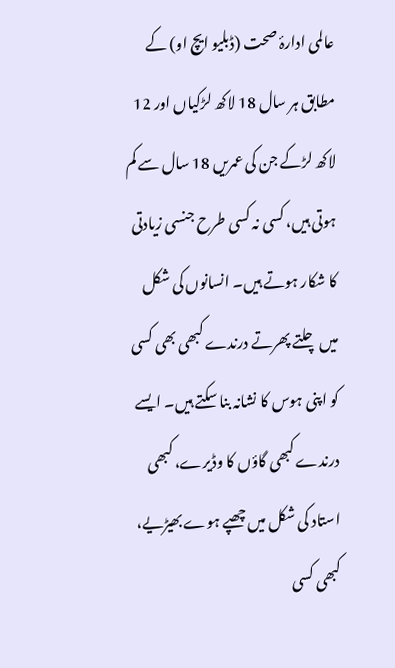عالمی ادارۂ صحت (ڈبلیو ایچ او) کے مطابق ہر سال 18 لاکھ لڑکیاں اور 12 لاکھ لڑکے جن کی عمریں 18 سال سے کم ہوتی ہیں، کسی نہ کسی طرح جنسی زیادتی کا شکار ہوتے ہیں۔ انسانوں کی شکل میں چلتے پھرتے درندے کبھی بھی کسی کو اپنی ہوس کا نشانہ بنا سکتے ہیں۔ ایسے درندے کبھی گاؤں کا وڈیرے، کبھی استاد کی شکل میں چھپے ہوے بھیڑیے، کبھی کسی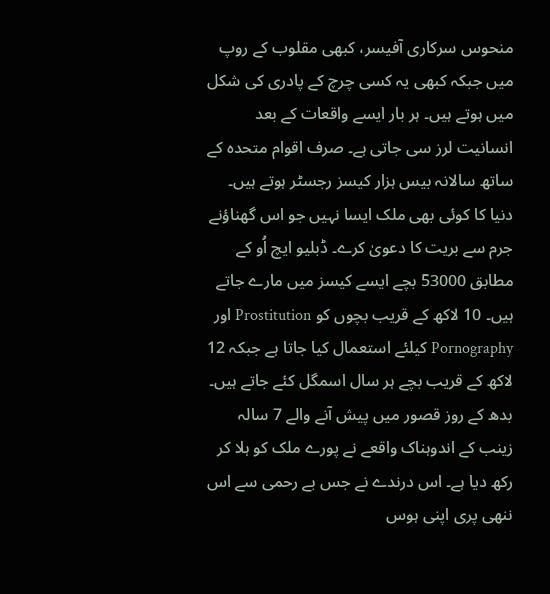منحوس سرکاری آفیسر، کبھی مقلوب کے روپ میں جبکہ کبھی یہ کسی چرچ کے پادری کی شکل میں ہوتے ہیں۔ ہر بار ایسے واقعات کے بعد انسانیت لرز سی جاتی ہے۔ صرف اقوام متحدہ کے ساتھ سالانہ بیس ہزار کیسز رجسٹر ہوتے ہیں۔ دنیا کا کوئی بھی ملک ایسا نہیں جو اس گھناؤنے جرم سے بریت کا دعویٰ کرے۔ ڈبلیو ایچ اُو کے مطابق 53000 بچے ایسے کیسز میں مارے جاتے ہیں۔ 10 لاکھ کے قریب بچوں کو Prostitution اور Pornography کیلئے استعمال کیا جاتا ہے جبکہ 12 لاکھ کے قریب بچے ہر سال اسمگل کئے جاتے ہیں۔
بدھ کے روز قصور میں پیش آنے والے 7 سالہ زینب کے اندوہناک واقعے نے پورے ملک کو ہلا کر رکھ دیا ہے۔ اس درندے نے جس بے رحمی سے اس ننھی پری اپنی ہوس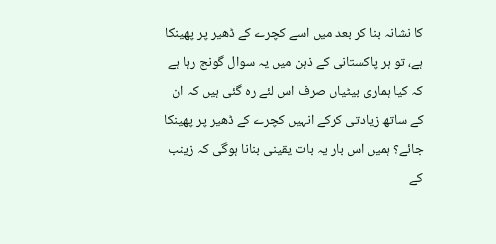کا نشانہ بنا کر بعد میں اسے کچرے کے ڈھیر پر پھینکا ہے، تو ہر پاکستانی کے ذہن میں یہ سوال گونج رہا ہے کہ کیا ہماری بیٹیاں صرف اس لئے رہ گئی ہیں کہ ان کے ساتھ زیادتی کرکے انہیں کچرے کے ڈھیر پر پھینکا جائے؟ ہمیں اس بار یہ بات یقینی بنانا ہوگی کہ زینب کے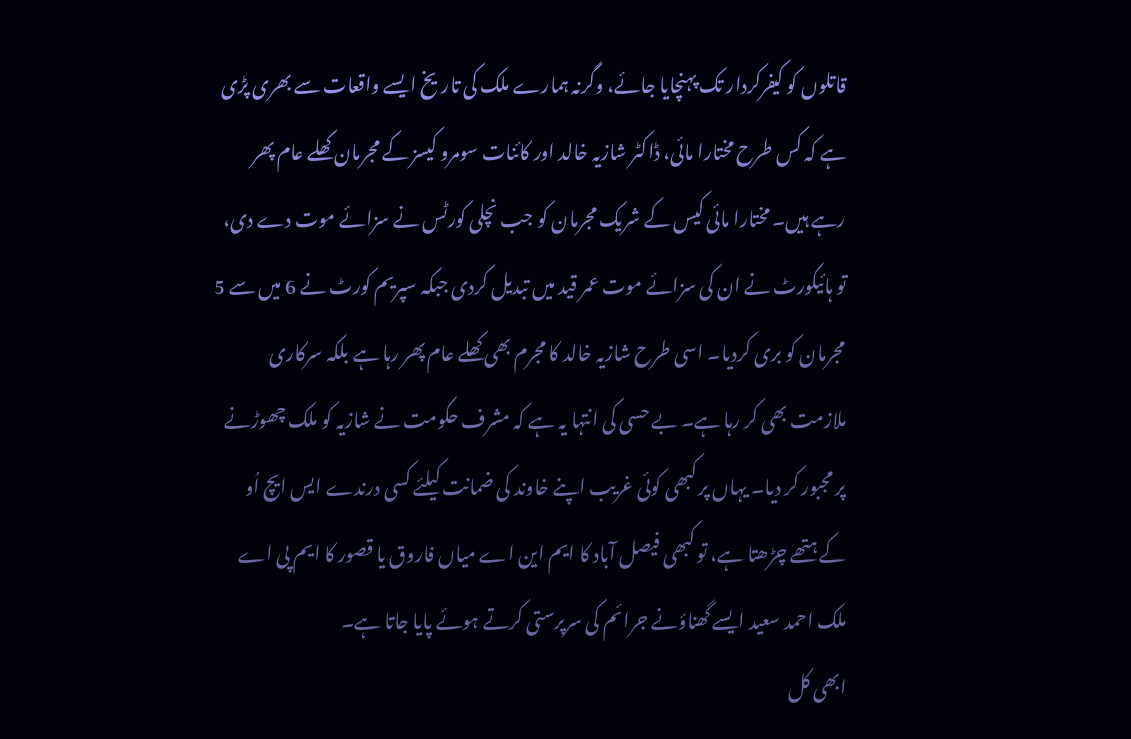قاتلوں کو کیفرکردار تک پہنچایا جائے، وگرنہ ہمارے ملک کی تاریخ ایسے واقعات سے بھری پڑی ہے کہ کس طرح مختارا مائی، ڈاکٹر شازیہ خالد اور کائنات سومرو کیسز کے مجرمان کھلے عام پھر رہے ہیں۔ مختارا مائی کیس کے شریک مجرمان کو جب نچلی کورٹس نے سزائے موت دے دی، تو ہائیکورٹ نے ان کی سزائے موت عمر قید میں تبدیل کردی جبکہ سپریم کورٹ نے 6 میں سے 5 مجرمان کو بری کردیا۔ اسی طرح شازیہ خالد کا مجرم بھی کھلے عام پھر رہا ہے بلکہ سرکاری ملازمت بھی کر رہا ہے۔ بے حسی کی انتہا یہ ہے کہ مشرف حکومت نے شازیہ کو ملک چھوڑنے پر مجبور کر دیا۔ یہاں پر کبھی کوئی غریب اپنے خاوند کی ضمانت کیلئے کسی درندے ایس ایچ اُو کے ہتھے چڑھتا ہے، تو کبھی فیصل آباد کا ایم این اے میاں فاروق یا قصور کا ایم پی اے ملک احمد سعید ایسے گھناؤنے جرائم کی سرپرستی کرتے ہوئے پایا جاتا ہے۔
ابھی کل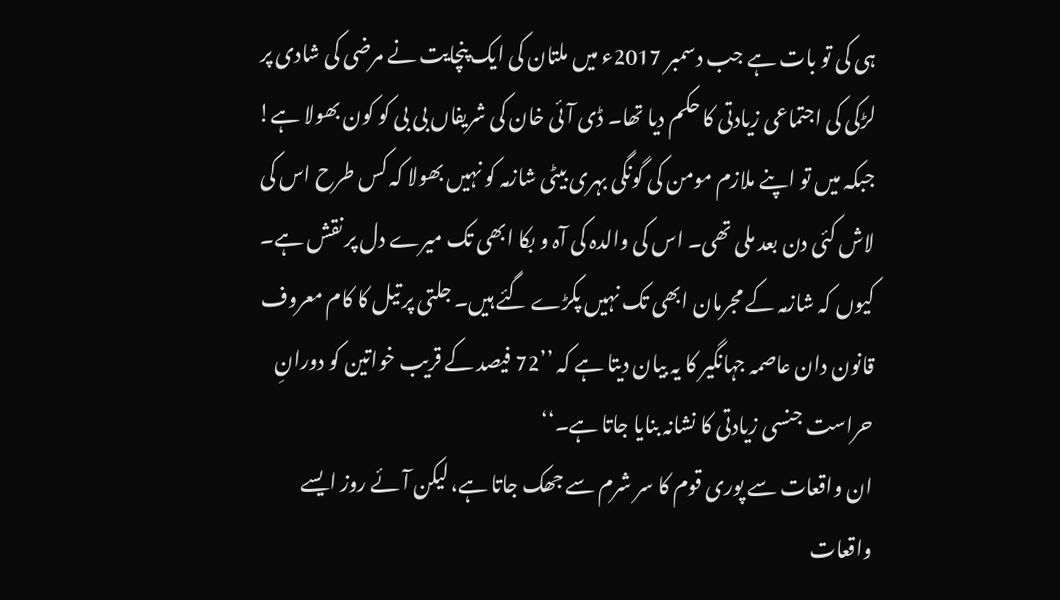ہی کی تو بات ہے جب دسمبر 2017ء میں ملتان کی ایک پنچایت نے مرضی کی شادی پر لڑکی کی اجتماعی زیادتی کا حکم دیا تھا۔ ڈی آئی خان کی شریفاں بی بی کو کون بھولا ہے! جبکہ میں تو اپنے ملازم مومن کی گونگی بہری بیٹی شازمہ کو نہیں بھولا کہ کس طرح اس کی لاش کئی دن بعد ملی تھی۔ اس کی والدہ کی آہ و بکا ابھی تک میرے دل پر نقش ہے۔ کیوں کہ شازمہ کے مجرمان ابھی تک نہیں پکڑے گئے ہیں۔ جلتی پر تیل کا کام معروف قانون دان عاصمہ جہانگیر کا یہ بیان دیتا ہے کہ ’’72 فیصد کے قریب خواتین کو دورانِ حراست جنسی زیادتی کا نشانہ بنایا جاتا ہے۔‘‘
ان واقعات سے پوری قوم کا سر شرم سے جھک جاتا ہے، لیکن آئے روز ایسے واقعات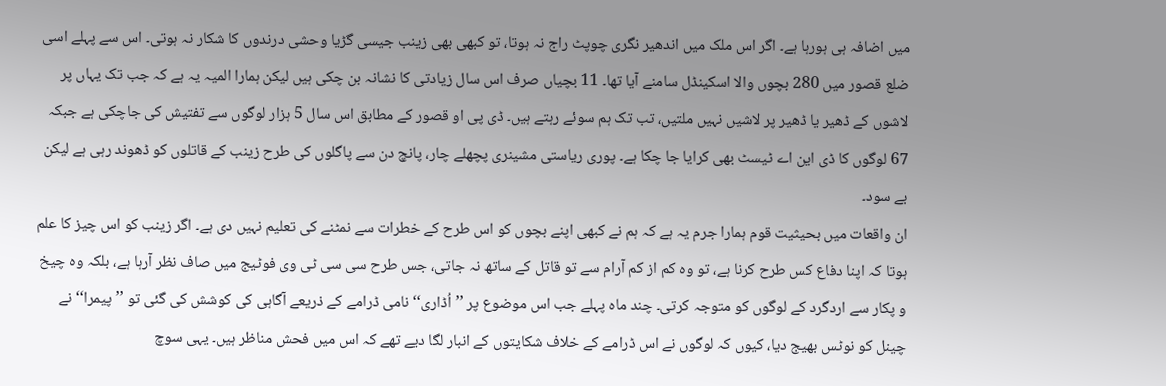میں اضافہ ہی ہورہا ہے۔ اگر اس ملک میں اندھیر نگری چوپٹ راج نہ ہوتا، تو کبھی بھی زینب جیسی گڑیا وحشی درندوں کا شکار نہ ہوتی۔ اس سے پہلے اسی ضلع قصور میں 280 بچوں والا اسکینڈل سامنے آیا تھا۔ 11 بچیاں صرف اس سال زیادتی کا نشانہ بن چکی ہیں لیکن ہمارا المیہ یہ ہے کہ جب تک یہاں پر لاشوں کے ڈھیر یا ڈھیر پر لاشیں نہیں ملتیں، تب تک ہم سوئے رہتے ہیں۔ ڈی پی او قصور کے مطابق اس سال 5 ہزار لوگوں سے تفتیش کی جاچکی ہے جبکہ 67 لوگوں کا ڈی این اے ٹیسٹ بھی کرایا جا چکا ہے۔ پوری ریاستی مشینری پچھلے چار، پانچ دن سے پاگلوں کی طرح زینب کے قاتلوں کو ڈھوند رہی ہے لیکن بے سود۔
ان واقعات میں بحیثیت قوم ہمارا جرم یہ ہے کہ ہم نے کبھی اپنے بچوں کو اس طرح کے خطرات سے نمٹنے کی تعلیم نہیں دی ہے۔ اگر زینب کو اس چیز کا علم ہوتا کہ اپنا دفاع کس طرح کرنا ہے، تو وہ کم از کم آرام سے تو قاتل کے ساتھ نہ جاتی، جس طرح سی سی ٹی وی فوٹیج میں صاف نظر آرہا ہے، بلکہ وہ چیخ و پکار سے اردگرد کے لوگوں کو متوجہ کرتی۔ چند ماہ پہلے جب اس موضوع پر ’’اُڈاری‘‘ نامی ڈرامے کے ذریعے آگاہی کی کوشش کی گئی تو ’’پیمرا‘‘ نے چینل کو نوٹس بھیج دیا، کیوں کہ لوگوں نے اس ڈرامے کے خلاف شکایتوں کے انبار لگا دیے تھے کہ اس میں فحش مناظر ہیں۔ یہی سوچ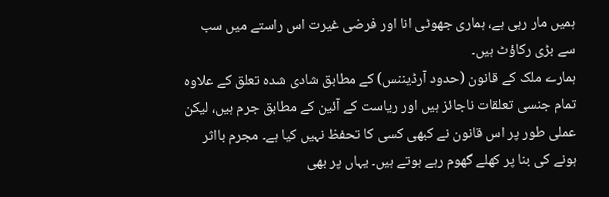ہمیں مار رہی ہے، ہماری جھوٹی انا اور فرضی غیرت اس راستے میں سب سے بڑی رکاؤٹ ہیں۔
ہمارے ملک کے قانون (حدود آرڈیننس) کے مطابق شادی شدہ تعلق کے علاوہ تمام جنسی تعلقات ناجائز ہیں اور ریاست کے آئین کے مطابق جرم ہیں، لیکن عملی طور پر اس قانون نے کبھی کسی کا تحفظ نہیں کیا ہے۔ مجرم بااثر ہونے کی بنا پر کھلے گھوم رہے ہوتے ہیں۔ یہاں پر بھی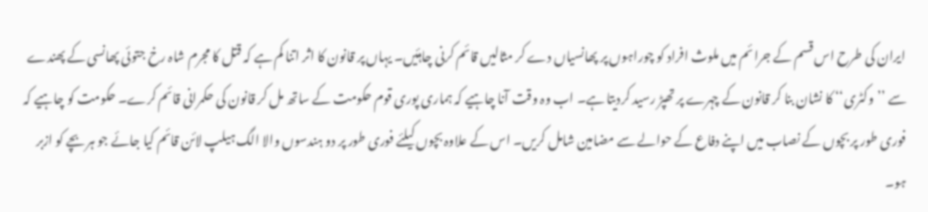ایران کی طرح اس قسم کے جرائم میں ملوث افراد کو چوراہوں پر پھانسیاں دے کر مثالیں قائم کرنی چاہئیں۔ یہاں پر قانون کا اثر اتنا کم ہے کہ قتل کا مجرم شاہ رخ جتوئی پھانسی کے پھندے سے ’’وکٹری‘‘ کا نشان بنا کر قانون کے چہرے پر تھپڑ رسید کردیتا ہے۔ اب وہ وقت آنا چاہیے کہ ہماری پوری قوم حکومت کے ساتھ مل کر قانون کی حکمرانی قائم کرے۔ حکومت کو چاہیے کہ فوری طور پر بچوں کے نصاب میں اپنے دفاع کے حوالے سے مضامین شامل کریں۔ اس کے علاوہ بچوں کیلئے فوری طور پر دو ہندسوں والا الگ ہیلپ لائن قائم کیا جائے جو ہر بچے کو ازبر ہو۔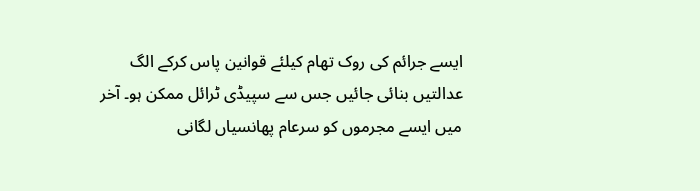ایسے جرائم کی روک تھام کیلئے قوانین پاس کرکے الگ عدالتیں بنائی جائیں جس سے سپیڈی ٹرائل ممکن ہو۔ آخر میں ایسے مجرموں کو سرعام پھانسیاں لگانی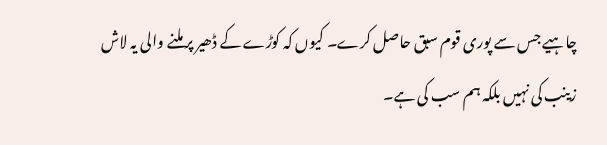چاہیے جس سے پوری قوم سبق حاصل کرے۔ کیوں کہ کوڑے کے ڈھیر پر ملنے والی یہ لاش زینب کی نہیں بلکہ ہم سب کی ہے۔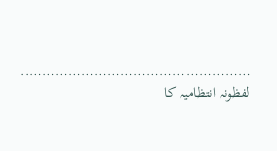……………………………………………..
لفظونہ انتظامیہ کا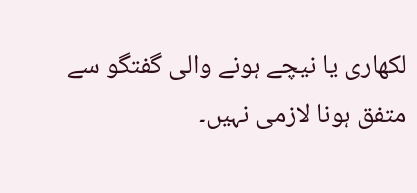لکھاری یا نیچے ہونے والی گفتگو سے متفق ہونا لازمی نہیں۔